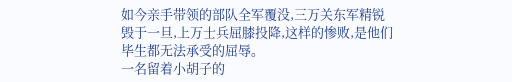如今亲手带领的部队全军覆没,三万关东军精锐毁于一旦,上万士兵屈膝投降,这样的惨败,是他们毕生都无法承受的屈辱。
一名留着小胡子的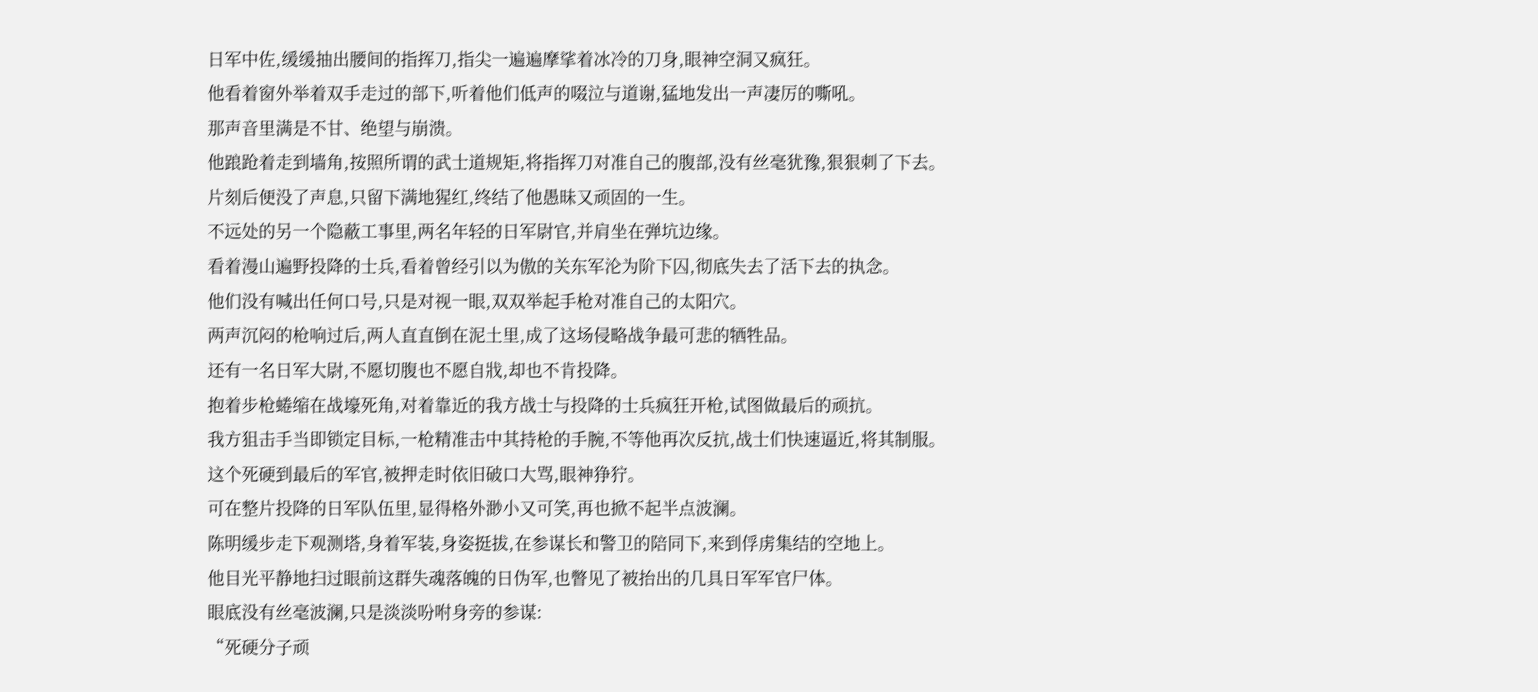日军中佐,缓缓抽出腰间的指挥刀,指尖一遍遍摩挲着冰冷的刀身,眼神空洞又疯狂。
他看着窗外举着双手走过的部下,听着他们低声的啜泣与道谢,猛地发出一声凄厉的嘶吼。
那声音里满是不甘、绝望与崩溃。
他踉跄着走到墙角,按照所谓的武士道规矩,将指挥刀对准自己的腹部,没有丝毫犹豫,狠狠刺了下去。
片刻后便没了声息,只留下满地猩红,终结了他愚昧又顽固的一生。
不远处的另一个隐蔽工事里,两名年轻的日军尉官,并肩坐在弹坑边缘。
看着漫山遍野投降的士兵,看着曾经引以为傲的关东军沦为阶下囚,彻底失去了活下去的执念。
他们没有喊出任何口号,只是对视一眼,双双举起手枪对准自己的太阳穴。
两声沉闷的枪响过后,两人直直倒在泥土里,成了这场侵略战争最可悲的牺牲品。
还有一名日军大尉,不愿切腹也不愿自戕,却也不肯投降。
抱着步枪蜷缩在战壕死角,对着靠近的我方战士与投降的士兵疯狂开枪,试图做最后的顽抗。
我方狙击手当即锁定目标,一枪精准击中其持枪的手腕,不等他再次反抗,战士们快速逼近,将其制服。
这个死硬到最后的军官,被押走时依旧破口大骂,眼神狰狞。
可在整片投降的日军队伍里,显得格外渺小又可笑,再也掀不起半点波澜。
陈明缓步走下观测塔,身着军装,身姿挺拔,在参谋长和警卫的陪同下,来到俘虏集结的空地上。
他目光平静地扫过眼前这群失魂落魄的日伪军,也瞥见了被抬出的几具日军军官尸体。
眼底没有丝毫波澜,只是淡淡吩咐身旁的参谋:
“死硬分子顽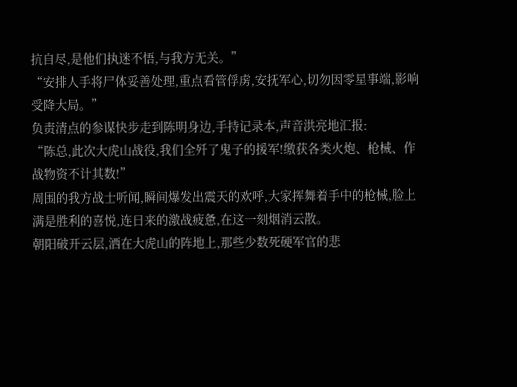抗自尽,是他们执迷不悟,与我方无关。”
“安排人手将尸体妥善处理,重点看管俘虏,安抚军心,切勿因零星事端,影响受降大局。”
负责清点的参谋快步走到陈明身边,手持记录本,声音洪亮地汇报:
“陈总,此次大虎山战役,我们全歼了鬼子的援军!缴获各类火炮、枪械、作战物资不计其数!”
周围的我方战士听闻,瞬间爆发出震天的欢呼,大家挥舞着手中的枪械,脸上满是胜利的喜悦,连日来的激战疲惫,在这一刻烟消云散。
朝阳破开云层,洒在大虎山的阵地上,那些少数死硬军官的悲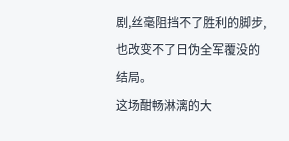剧,丝毫阻挡不了胜利的脚步,也改变不了日伪全军覆没的结局。
这场酣畅淋漓的大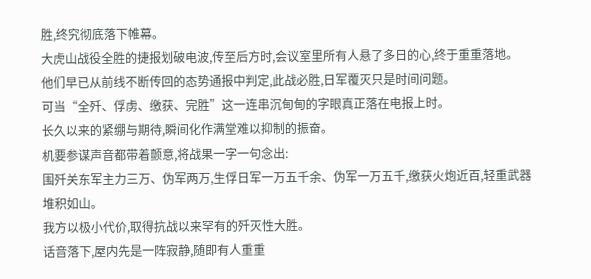胜,终究彻底落下帷幕。
大虎山战役全胜的捷报划破电波,传至后方时,会议室里所有人悬了多日的心,终于重重落地。
他们早已从前线不断传回的态势通报中判定,此战必胜,日军覆灭只是时间问题。
可当“全歼、俘虏、缴获、完胜”这一连串沉甸甸的字眼真正落在电报上时。
长久以来的紧绷与期待,瞬间化作满堂难以抑制的振奋。
机要参谋声音都带着颤意,将战果一字一句念出:
围歼关东军主力三万、伪军两万,生俘日军一万五千余、伪军一万五千,缴获火炮近百,轻重武器堆积如山。
我方以极小代价,取得抗战以来罕有的歼灭性大胜。
话音落下,屋内先是一阵寂静,随即有人重重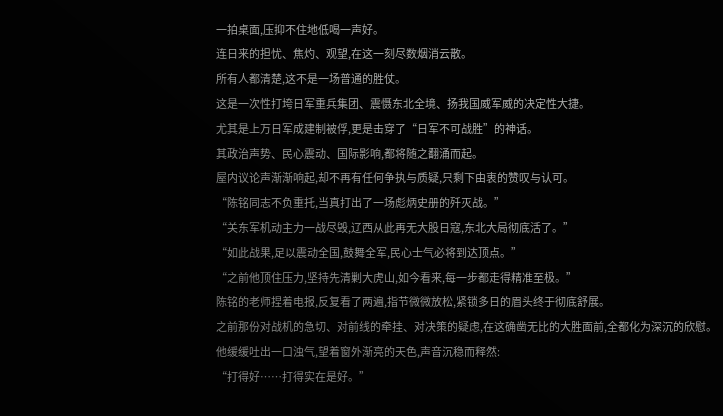一拍桌面,压抑不住地低喝一声好。
连日来的担忧、焦灼、观望,在这一刻尽数烟消云散。
所有人都清楚,这不是一场普通的胜仗。
这是一次性打垮日军重兵集团、震慑东北全境、扬我国威军威的决定性大捷。
尤其是上万日军成建制被俘,更是击穿了“日军不可战胜”的神话。
其政治声势、民心震动、国际影响,都将随之翻涌而起。
屋内议论声渐渐响起,却不再有任何争执与质疑,只剩下由衷的赞叹与认可。
“陈铭同志不负重托,当真打出了一场彪炳史册的歼灭战。”
“关东军机动主力一战尽毁,辽西从此再无大股日寇,东北大局彻底活了。”
“如此战果,足以震动全国,鼓舞全军,民心士气必将到达顶点。”
“之前他顶住压力,坚持先清剿大虎山,如今看来,每一步都走得精准至极。”
陈铭的老师捏着电报,反复看了两遍,指节微微放松,紧锁多日的眉头终于彻底舒展。
之前那份对战机的急切、对前线的牵挂、对决策的疑虑,在这确凿无比的大胜面前,全都化为深沉的欣慰。
他缓缓吐出一口浊气,望着窗外渐亮的天色,声音沉稳而释然:
“打得好……打得实在是好。”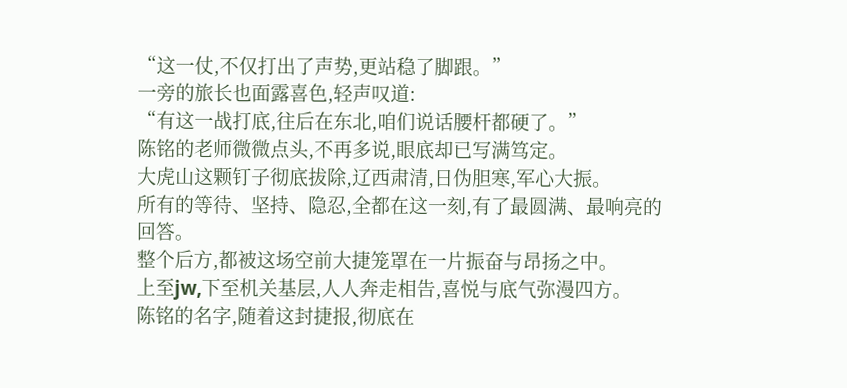“这一仗,不仅打出了声势,更站稳了脚跟。”
一旁的旅长也面露喜色,轻声叹道:
“有这一战打底,往后在东北,咱们说话腰杆都硬了。”
陈铭的老师微微点头,不再多说,眼底却已写满笃定。
大虎山这颗钉子彻底拔除,辽西肃清,日伪胆寒,军心大振。
所有的等待、坚持、隐忍,全都在这一刻,有了最圆满、最响亮的回答。
整个后方,都被这场空前大捷笼罩在一片振奋与昂扬之中。
上至jw,下至机关基层,人人奔走相告,喜悦与底气弥漫四方。
陈铭的名字,随着这封捷报,彻底在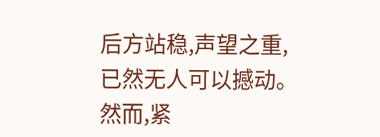后方站稳,声望之重,已然无人可以撼动。
然而,紧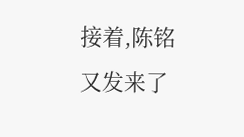接着,陈铭又发来了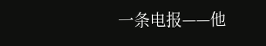一条电报——他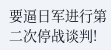要逼日军进行第二次停战谈判!